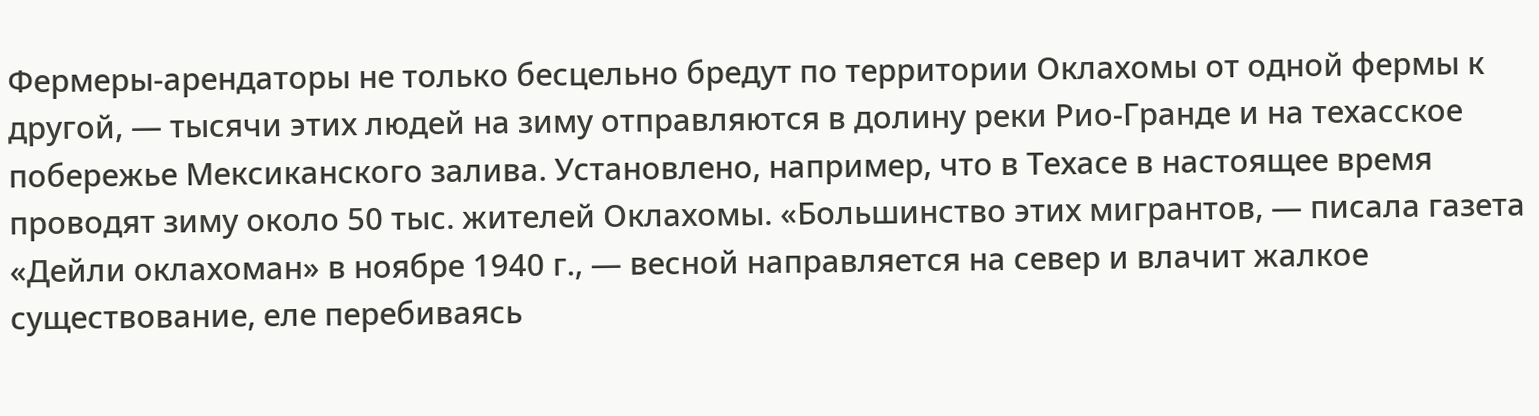Фермеры-арендаторы не только бесцельно бредут по территории Оклахомы от одной фермы к другой, — тысячи этих людей на зиму отправляются в долину реки Рио-Гранде и на техасское побережье Мексиканского залива. Установлено, например, что в Техасе в настоящее время проводят зиму около 50 тыс. жителей Оклахомы. «Большинство этих мигрантов, — писала газета «Дейли оклахоман» в ноябре 1940 г., — весной направляется на север и влачит жалкое существование, еле перебиваясь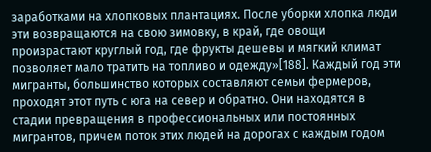заработками на хлопковых плантациях. После уборки хлопка люди эти возвращаются на свою зимовку, в край, где овощи произрастают круглый год, где фрукты дешевы и мягкий климат позволяет мало тратить на топливо и одежду»[188]. Каждый год эти мигранты, большинство которых составляют семьи фермеров, проходят этот путь с юга на север и обратно. Они находятся в стадии превращения в профессиональных или постоянных мигрантов, причем поток этих людей на дорогах с каждым годом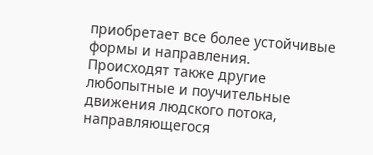приобретает все более устойчивые формы и направления.
Происходят также другие любопытные и поучительные движения людского потока, направляющегося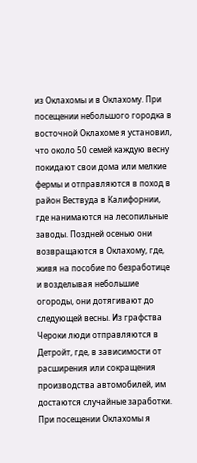из Оклахомы и в Оклахому. При посещении небольшого городка в восточной Оклахоме я установил, что около 50 семей каждую весну покидают свои дома или мелкие фермы и отправляются в поход в район Вествуда в Калифорнии, где нанимаются на лесопильные заводы. Поздней осенью они возвращаются в Оклахому, где, живя на пособие по безработице и возделывая небольшие огороды, они дотягивают до следующей весны. Из графства Чероки люди отправляются в Детройт, где, в зависимости от расширения или сокращения производства автомобилей, им достаются случайные заработки. При посещении Оклахомы я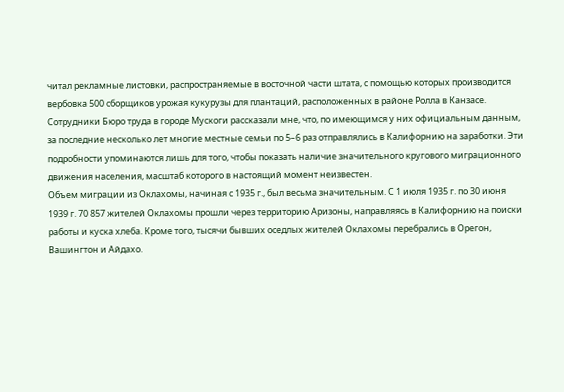читал рекламные листовки, распространяемые в восточной части штата, с помощью которых производится вербовка 500 сборщиков урожая кукурузы для плантаций, расположенных в районе Ролла в Канзасе. Сотрудники Бюро труда в городе Мускоги рассказали мне, что, по имеющимся у них официальным данным, за последние несколько лет многие местные семьи по 5–6 раз отправлялись в Калифорнию на заработки. Эти подробности упоминаются лишь для того, чтобы показать наличие значительного кругового миграционного движения населения, масштаб которого в настоящий момент неизвестен.
Объем миграции из Оклахомы, начиная с 1935 г., был весьма значительным. С 1 июля 1935 г. по 30 июня 1939 г. 70 857 жителей Оклахомы прошли через территорию Аризоны, направляясь в Калифорнию на поиски работы и куска хлеба. Кроме того, тысячи бывших оседлых жителей Оклахомы перебрались в Орегон, Вашингтон и Айдахо.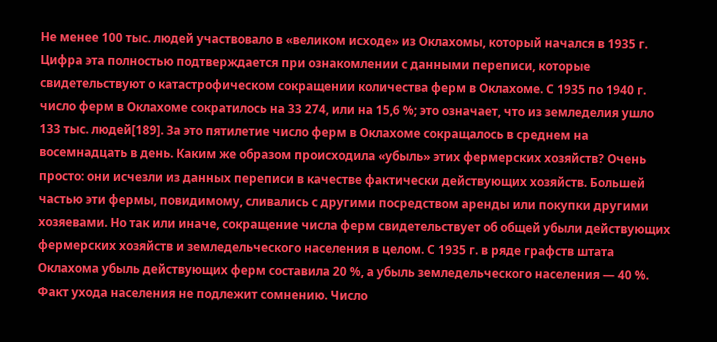Не менее 100 тыс. людей участвовало в «великом исходе» из Оклахомы, который начался в 1935 г. Цифра эта полностью подтверждается при ознакомлении с данными переписи, которые свидетельствуют о катастрофическом сокращении количества ферм в Оклахоме. С 1935 по 1940 г. число ферм в Оклахоме сократилось на 33 274, или на 15,6 %; это означает, что из земледелия ушло 133 тыс. людей[189]. За это пятилетие число ферм в Оклахоме сокращалось в среднем на восемнадцать в день. Каким же образом происходила «убыль» этих фермерских хозяйств? Очень просто: они исчезли из данных переписи в качестве фактически действующих хозяйств. Большей частью эти фермы, повидимому, сливались с другими посредством аренды или покупки другими хозяевами. Но так или иначе, сокращение числа ферм свидетельствует об общей убыли действующих фермерских хозяйств и земледельческого населения в целом. С 1935 г. в ряде графств штата Оклахома убыль действующих ферм составила 20 %, а убыль земледельческого населения — 40 %. Факт ухода населения не подлежит сомнению. Число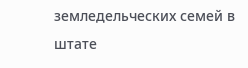земледельческих семей в штате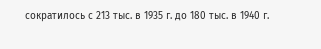сократилось с 213 тыс. в 1935 г. до 180 тыс. в 1940 г.